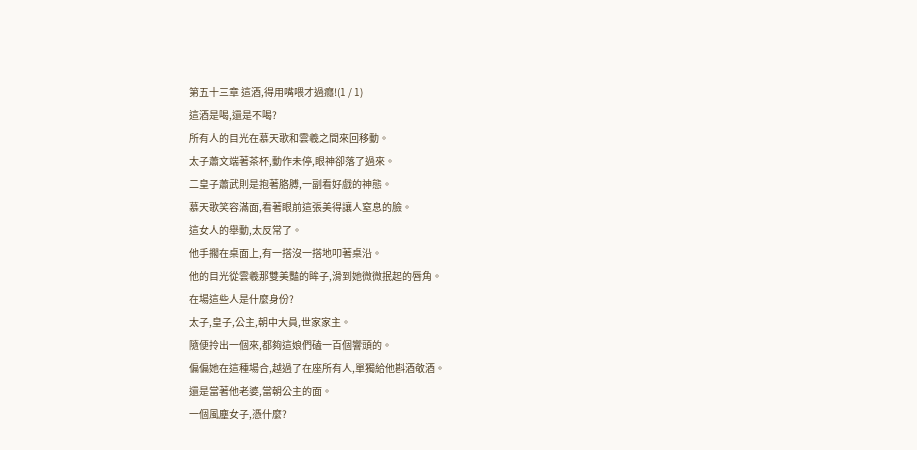第五十三章 這酒,得用嘴喂才過癮!(1 / 1)
這酒是喝,還是不喝?
所有人的目光在慕天歌和雲羲之間來回移動。
太子蕭文端著茶杯,動作未停,眼神卻落了過來。
二皇子蕭武則是抱著胳膊,一副看好戲的神態。
慕天歌笑容滿面,看著眼前這張美得讓人窒息的臉。
這女人的舉動,太反常了。
他手擱在桌面上,有一搭沒一搭地叩著桌沿。
他的目光從雲羲那雙美豔的眸子,滑到她微微抿起的唇角。
在場這些人是什麼身份?
太子,皇子,公主,朝中大員,世家家主。
隨便拎出一個來,都夠這娘們磕一百個響頭的。
偏偏她在這種場合,越過了在座所有人,單獨給他斟酒敬酒。
還是當著他老婆,當朝公主的面。
一個風塵女子,憑什麼?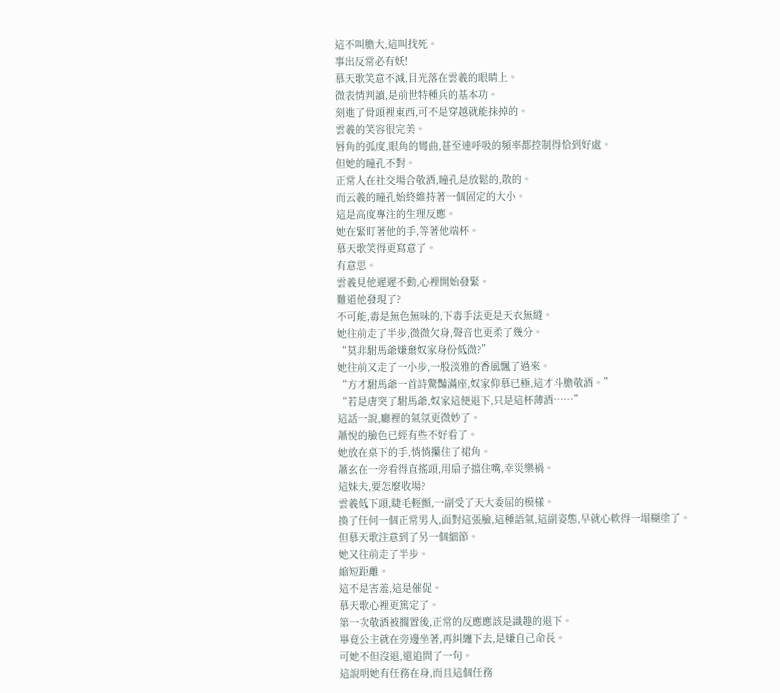這不叫膽大,這叫找死。
事出反常必有妖!
慕天歌笑意不減,目光落在雲羲的眼睛上。
微表情判讀,是前世特種兵的基本功。
刻進了骨頭裡東西,可不是穿越就能抹掉的。
雲羲的笑容很完美。
唇角的弧度,眼角的彎曲,甚至連呼吸的頻率都控制得恰到好處。
但她的瞳孔不對。
正常人在社交場合敬酒,瞳孔是放鬆的,散的。
而云羲的瞳孔始終維持著一個固定的大小。
這是高度專注的生理反應。
她在緊盯著他的手,等著他端杯。
慕天歌笑得更寫意了。
有意思。
雲羲見他遲遲不動,心裡開始發緊。
難道他發現了?
不可能,毒是無色無味的,下毒手法更是天衣無縫。
她往前走了半步,微微欠身,聲音也更柔了幾分。
“莫非駙馬爺嫌棄奴家身份低微?”
她往前又走了一小步,一股淡雅的香風飄了過來。
“方才駙馬爺一首詩驚豔滿座,奴家仰慕已極,這才斗膽敬酒。”
“若是唐突了駙馬爺,奴家這便退下,只是這杯薄酒……”
這話一說,廳裡的氣氛更微妙了。
蕭悅的臉色已經有些不好看了。
她放在桌下的手,悄悄攥住了裙角。
蕭玄在一旁看得直搖頭,用扇子擋住嘴,幸災樂禍。
這妹夫,要怎麼收場?
雲羲低下頭,睫毛輕顫,一副受了天大委屈的模樣。
換了任何一個正常男人,面對這張臉,這種語氣,這副姿態,早就心軟得一塌糊塗了。
但慕天歌注意到了另一個細節。
她又往前走了半步。
縮短距離。
這不是害羞,這是催促。
慕天歌心裡更篤定了。
第一次敬酒被擱置後,正常的反應應該是識趣的退下。
畢竟公主就在旁邊坐著,再糾纏下去,是嫌自己命長。
可她不但沒退,還追問了一句。
這說明她有任務在身,而且這個任務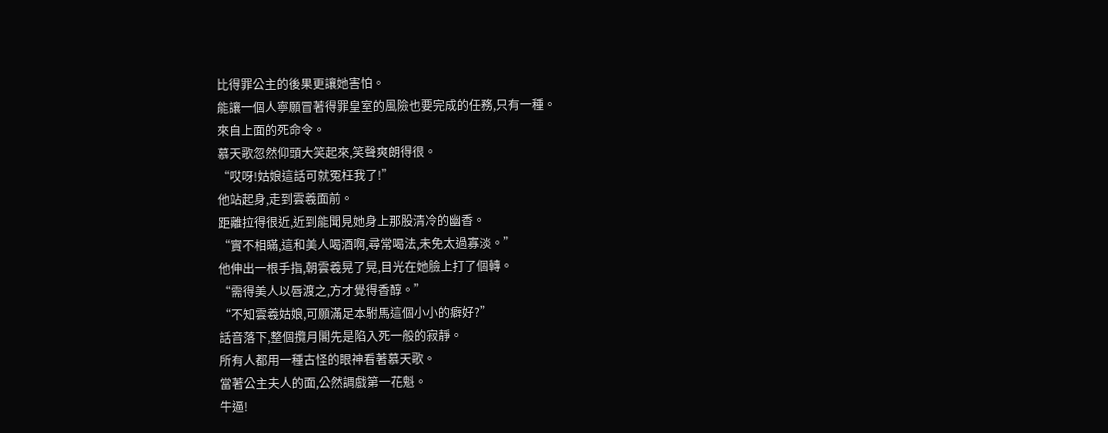比得罪公主的後果更讓她害怕。
能讓一個人寧願冒著得罪皇室的風險也要完成的任務,只有一種。
來自上面的死命令。
慕天歌忽然仰頭大笑起來,笑聲爽朗得很。
“哎呀!姑娘這話可就冤枉我了!”
他站起身,走到雲羲面前。
距離拉得很近,近到能聞見她身上那股清冷的幽香。
“實不相瞞,這和美人喝酒啊,尋常喝法,未免太過寡淡。”
他伸出一根手指,朝雲羲晃了晃,目光在她臉上打了個轉。
“需得美人以唇渡之,方才覺得香醇。”
“不知雲羲姑娘,可願滿足本駙馬這個小小的癖好?”
話音落下,整個攬月閣先是陷入死一般的寂靜。
所有人都用一種古怪的眼神看著慕天歌。
當著公主夫人的面,公然調戲第一花魁。
牛逼!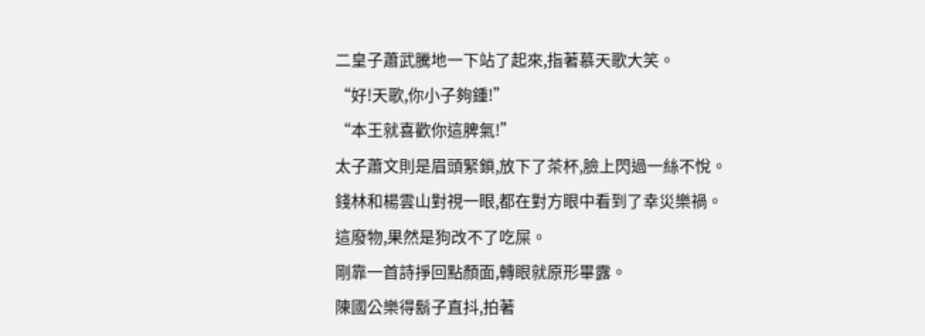二皇子蕭武騰地一下站了起來,指著慕天歌大笑。
“好!天歌,你小子夠鍾!”
“本王就喜歡你這脾氣!”
太子蕭文則是眉頭緊鎖,放下了茶杯,臉上閃過一絲不悅。
錢林和楊雲山對視一眼,都在對方眼中看到了幸災樂禍。
這廢物,果然是狗改不了吃屎。
剛靠一首詩掙回點顏面,轉眼就原形畢露。
陳國公樂得鬍子直抖,拍著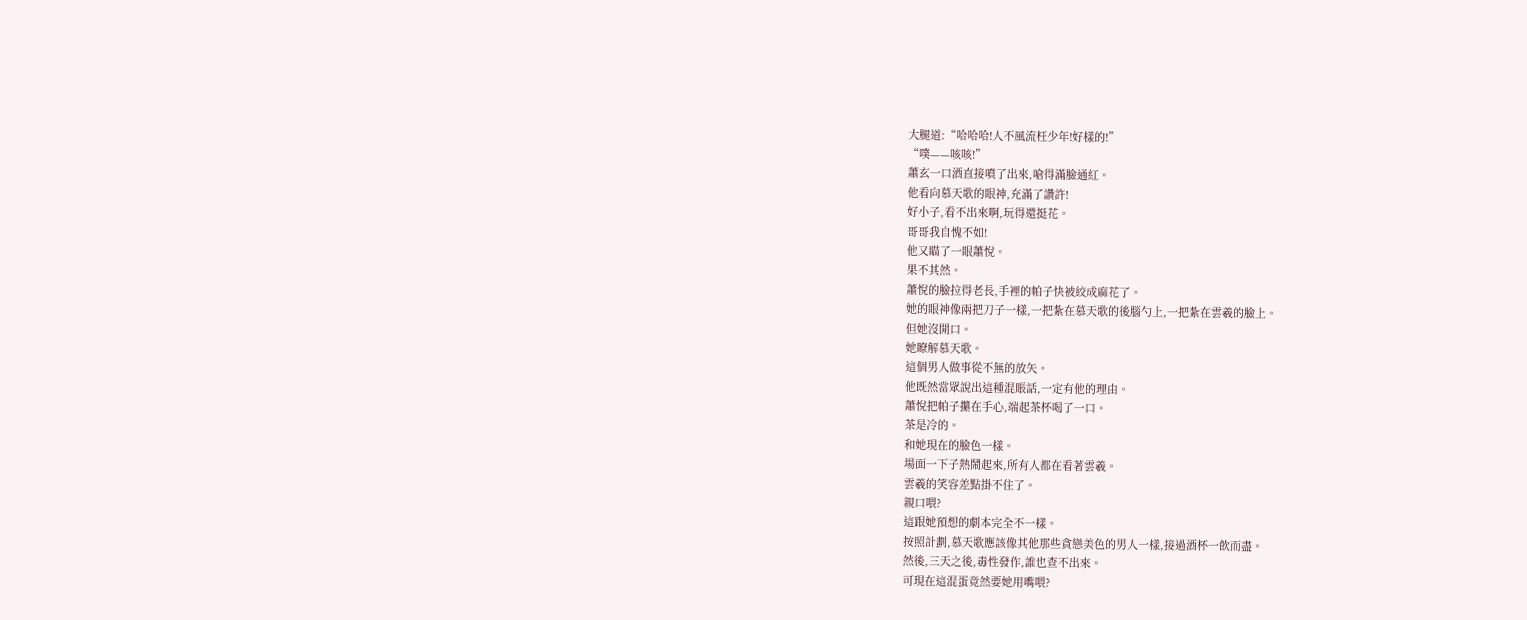大腿道:“哈哈哈!人不風流枉少年!好樣的!”
“噗——咳咳!”
蕭玄一口酒直接噴了出來,嗆得滿臉通紅。
他看向慕天歌的眼神,充滿了讚許!
好小子,看不出來啊,玩得還挺花。
哥哥我自愧不如!
他又瞄了一眼蕭悅。
果不其然。
蕭悅的臉拉得老長,手裡的帕子快被絞成麻花了。
她的眼神像兩把刀子一樣,一把紮在慕天歌的後腦勺上,一把紮在雲羲的臉上。
但她沒開口。
她瞭解慕天歌。
這個男人做事從不無的放矢。
他既然當眾說出這種混賬話,一定有他的理由。
蕭悅把帕子攥在手心,端起茶杯喝了一口。
茶是冷的。
和她現在的臉色一樣。
場面一下子熱鬧起來,所有人都在看著雲羲。
雲羲的笑容差點掛不住了。
親口喂?
這跟她預想的劇本完全不一樣。
按照計劃,慕天歌應該像其他那些貪戀美色的男人一樣,接過酒杯一飲而盡。
然後,三天之後,毒性發作,誰也查不出來。
可現在這混蛋竟然要她用嘴喂?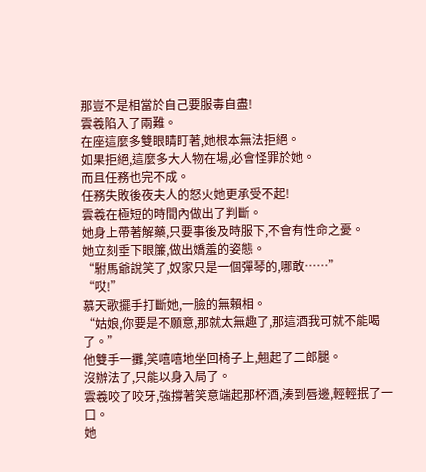那豈不是相當於自己要服毒自盡!
雲羲陷入了兩難。
在座這麼多雙眼睛盯著,她根本無法拒絕。
如果拒絕,這麼多大人物在場,必會怪罪於她。
而且任務也完不成。
任務失敗後夜夫人的怒火她更承受不起!
雲羲在極短的時間內做出了判斷。
她身上帶著解藥,只要事後及時服下,不會有性命之憂。
她立刻垂下眼簾,做出嬌羞的姿態。
“駙馬爺說笑了,奴家只是一個彈琴的,哪敢……”
“哎!”
慕天歌擺手打斷她,一臉的無賴相。
“姑娘,你要是不願意,那就太無趣了,那這酒我可就不能喝了。”
他雙手一攤,笑嘻嘻地坐回椅子上,翹起了二郎腿。
沒辦法了,只能以身入局了。
雲羲咬了咬牙,強撐著笑意端起那杯酒,湊到唇邊,輕輕抿了一口。
她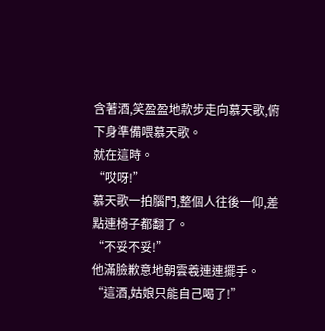含著酒,笑盈盈地款步走向慕天歌,俯下身準備喂慕天歌。
就在這時。
“哎呀!”
慕天歌一拍腦門,整個人往後一仰,差點連椅子都翻了。
“不妥不妥!”
他滿臉歉意地朝雲羲連連擺手。
“這酒,姑娘只能自己喝了!”